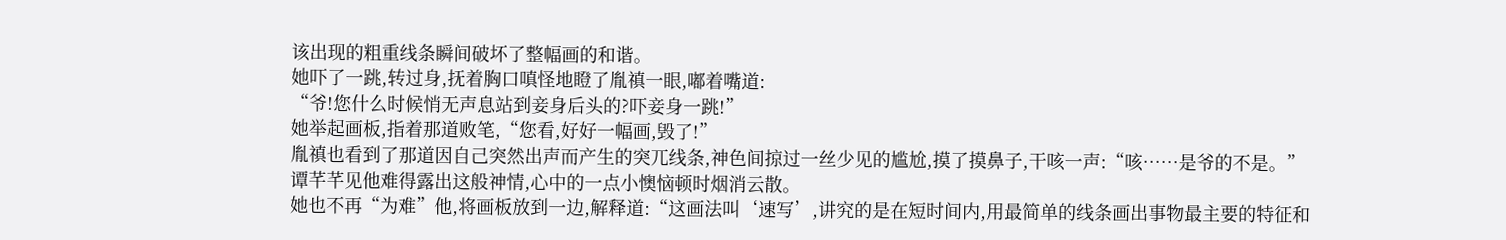该出现的粗重线条瞬间破坏了整幅画的和谐。
她吓了一跳,转过身,抚着胸口嗔怪地瞪了胤禛一眼,嘟着嘴道:
“爷!您什么时候悄无声息站到妾身后头的?吓妾身一跳!”
她举起画板,指着那道败笔,“您看,好好一幅画,毁了!”
胤禛也看到了那道因自己突然出声而产生的突兀线条,神色间掠过一丝少见的尴尬,摸了摸鼻子,干咳一声:“咳……是爷的不是。”
谭芊芊见他难得露出这般神情,心中的一点小懊恼顿时烟消云散。
她也不再“为难”他,将画板放到一边,解释道:“这画法叫‘速写’,讲究的是在短时间内,用最简单的线条画出事物最主要的特征和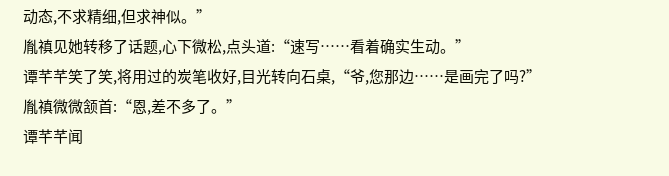动态,不求精细,但求神似。”
胤禛见她转移了话题,心下微松,点头道:“速写……看着确实生动。”
谭芊芊笑了笑,将用过的炭笔收好,目光转向石桌,“爷,您那边……是画完了吗?”
胤禛微微颔首:“恩,差不多了。”
谭芊芊闻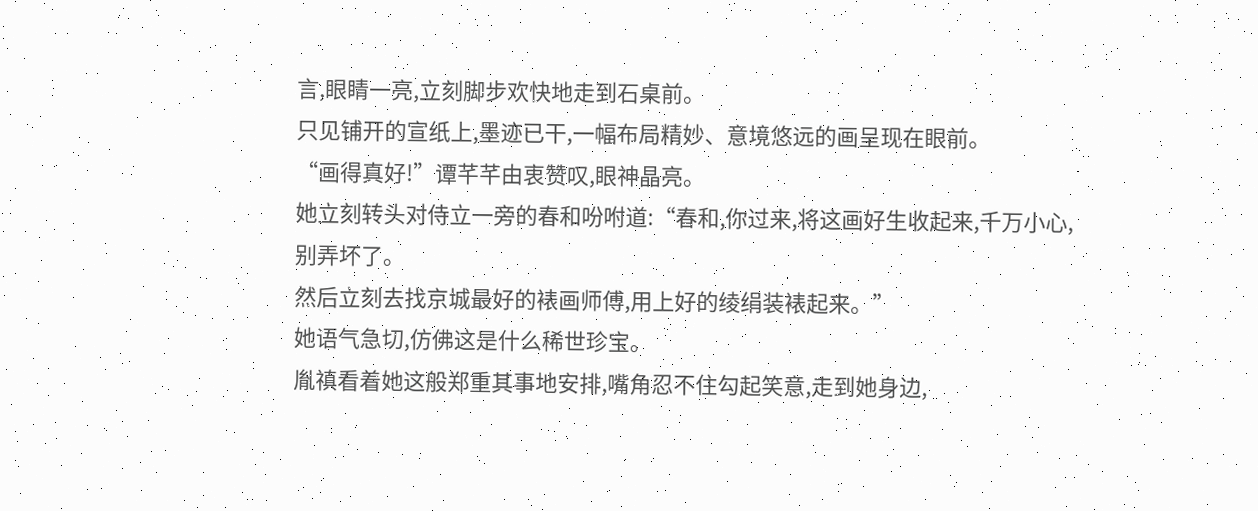言,眼睛一亮,立刻脚步欢快地走到石桌前。
只见铺开的宣纸上,墨迹已干,一幅布局精妙、意境悠远的画呈现在眼前。
“画得真好!”谭芊芊由衷赞叹,眼神晶亮。
她立刻转头对侍立一旁的春和吩咐道:“春和,你过来,将这画好生收起来,千万小心,别弄坏了。
然后立刻去找京城最好的裱画师傅,用上好的绫绢装裱起来。”
她语气急切,仿佛这是什么稀世珍宝。
胤禛看着她这般郑重其事地安排,嘴角忍不住勾起笑意,走到她身边,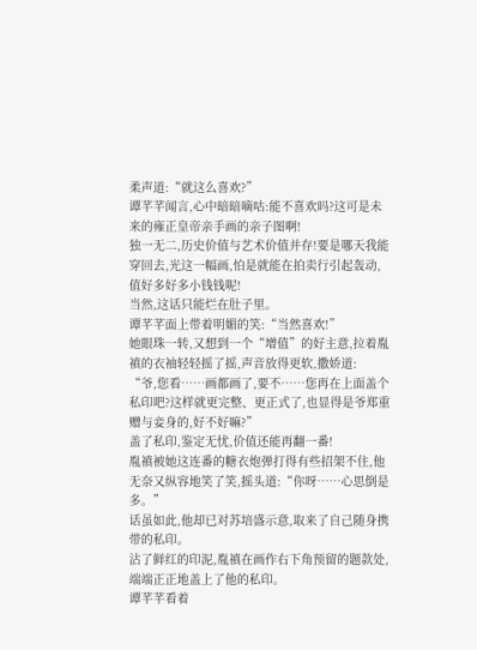柔声道:“就这么喜欢?”
谭芊芊闻言,心中暗暗嘀咕:能不喜欢吗?这可是未来的雍正皇帝亲手画的亲子图啊!
独一无二,历史价值与艺术价值并存!要是哪天我能穿回去,光这一幅画,怕是就能在拍卖行引起轰动,值好多好多小钱钱呢!
当然,这话只能烂在肚子里。
谭芊芊面上带着明媚的笑:“当然喜欢!”
她眼珠一转,又想到一个“增值”的好主意,拉着胤禛的衣袖轻轻摇了摇,声音放得更软,撒娇道:
“爷,您看……画都画了,要不……您再在上面盖个私印吧?这样就更完整、更正式了,也显得是爷郑重赠与妾身的,好不好嘛?”
盖了私印,鉴定无忧,价值还能再翻一番!
胤禛被她这连番的糖衣炮弹打得有些招架不住,他无奈又纵容地笑了笑,摇头道:“你呀……心思倒是多。”
话虽如此,他却已对苏培盛示意,取来了自己随身携带的私印。
沾了鲜红的印泥,胤禛在画作右下角预留的题款处,端端正正地盖上了他的私印。
谭芊芊看着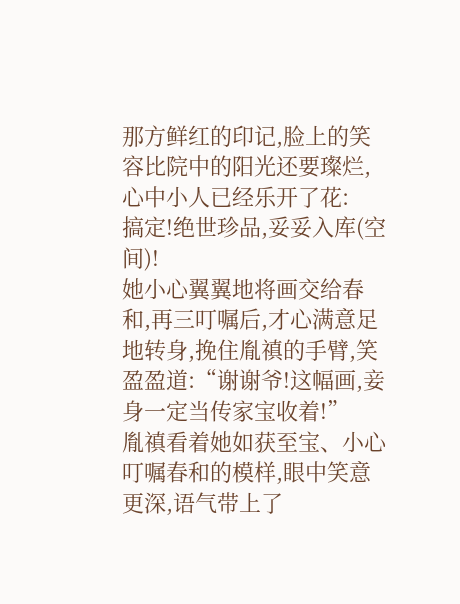那方鲜红的印记,脸上的笑容比院中的阳光还要璨烂,心中小人已经乐开了花:
搞定!绝世珍品,妥妥入库(空间)!
她小心翼翼地将画交给春和,再三叮嘱后,才心满意足地转身,挽住胤禛的手臂,笑盈盈道:“谢谢爷!这幅画,妾身一定当传家宝收着!”
胤禛看着她如获至宝、小心叮嘱春和的模样,眼中笑意更深,语气带上了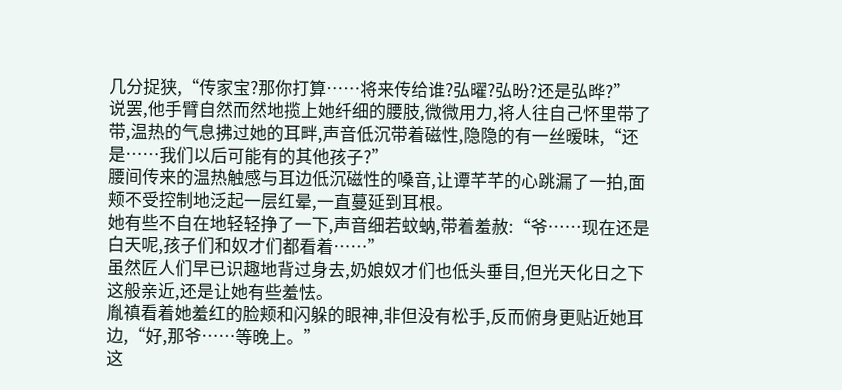几分捉狭,“传家宝?那你打算……将来传给谁?弘曜?弘昐?还是弘晔?”
说罢,他手臂自然而然地揽上她纤细的腰肢,微微用力,将人往自己怀里带了带,温热的气息拂过她的耳畔,声音低沉带着磁性,隐隐的有一丝暧昧,“还是……我们以后可能有的其他孩子?”
腰间传来的温热触感与耳边低沉磁性的嗓音,让谭芊芊的心跳漏了一拍,面颊不受控制地泛起一层红晕,一直蔓延到耳根。
她有些不自在地轻轻挣了一下,声音细若蚊蚋,带着羞赦:“爷……现在还是白天呢,孩子们和奴才们都看着……”
虽然匠人们早已识趣地背过身去,奶娘奴才们也低头垂目,但光天化日之下这般亲近,还是让她有些羞怯。
胤禛看着她羞红的脸颊和闪躲的眼神,非但没有松手,反而俯身更贴近她耳边,“好,那爷……等晚上。”
这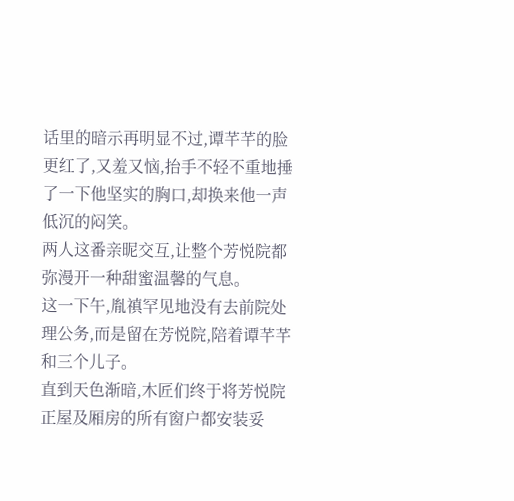话里的暗示再明显不过,谭芊芊的脸更红了,又羞又恼,抬手不轻不重地捶了一下他坚实的胸口,却换来他一声低沉的闷笑。
两人这番亲昵交互,让整个芳悦院都弥漫开一种甜蜜温馨的气息。
这一下午,胤禛罕见地没有去前院处理公务,而是留在芳悦院,陪着谭芊芊和三个儿子。
直到天色渐暗,木匠们终于将芳悦院正屋及厢房的所有窗户都安装妥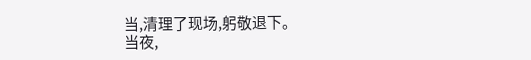当,清理了现场,躬敬退下。
当夜,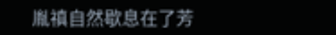胤禛自然歇息在了芳